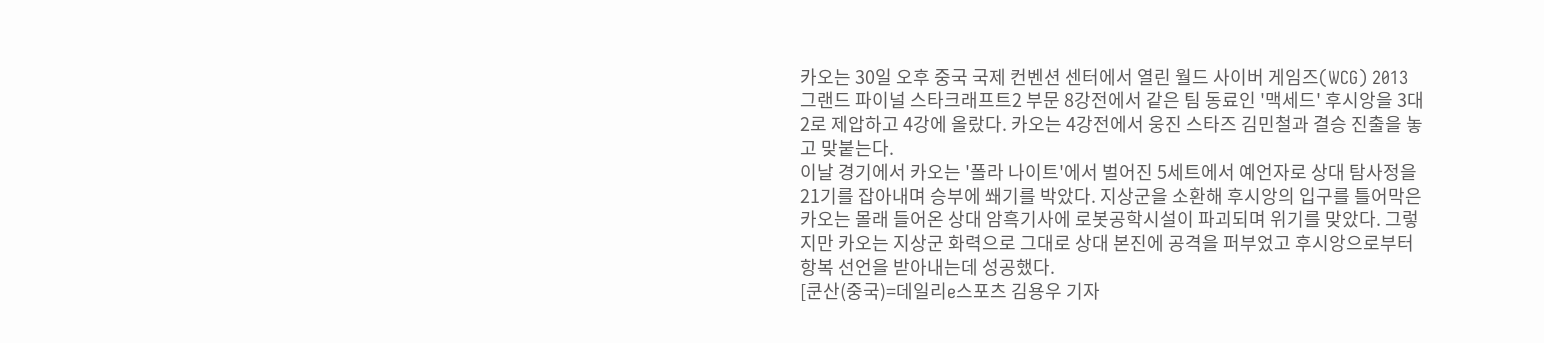카오는 30일 오후 중국 국제 컨벤션 센터에서 열린 월드 사이버 게임즈(WCG) 2013 그랜드 파이널 스타크래프트2 부문 8강전에서 같은 팀 동료인 '맥세드' 후시앙을 3대2로 제압하고 4강에 올랐다. 카오는 4강전에서 웅진 스타즈 김민철과 결승 진출을 놓고 맞붙는다.
이날 경기에서 카오는 '폴라 나이트'에서 벌어진 5세트에서 예언자로 상대 탐사정을 21기를 잡아내며 승부에 쐐기를 박았다. 지상군을 소환해 후시앙의 입구를 틀어막은 카오는 몰래 들어온 상대 암흑기사에 로봇공학시설이 파괴되며 위기를 맞았다. 그렇지만 카오는 지상군 화력으로 그대로 상대 본진에 공격을 퍼부었고 후시앙으로부터 항복 선언을 받아내는데 성공했다.
[쿤산(중국)=데일리e스포츠 김용우 기자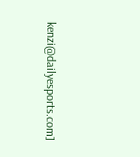kenzi@dailyesports.com]